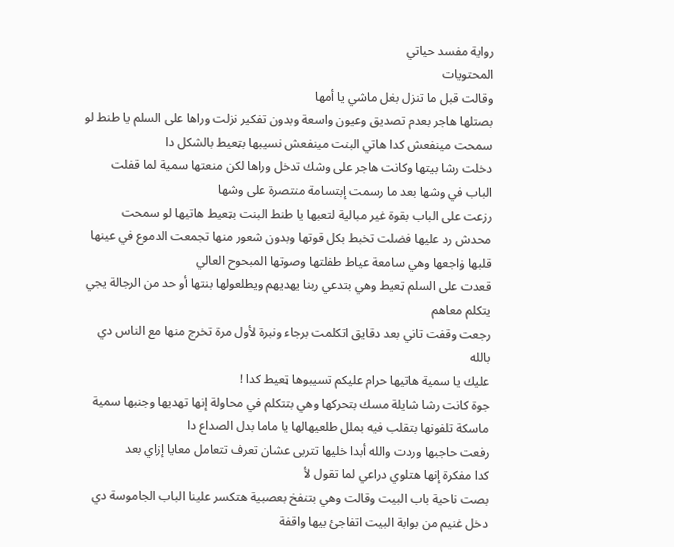رواية مفسد حياتي
المحتويات
وقالت قبل ما تنزل بغل ماشي يا أمها
بصتلها هاجر بعدم تصديق وعيون واسعة وبدون تفكير نزلت وراها على السلم يا طنط لو سمحت مينفعش كدا هاتي البنت مينفعش نسيبها بټعيط بالشكل دا
دخلت رشا بيتها وكانت هاجر على وشك تدخل وراها لكن منعتها سمية لما قفلت الباب في وشها بعد ما رسمت إبتسامة منتصرة على وشها
رزعت على الباب بقوة غير مبالية لتعبها يا طنط البنت بټعيط هاتيها لو سمحت
محدش رد عليها فضلت تخبط بكل قوتها وبدون شعور منها تجمعت الدموع في عينها قلبها ۏاجعها وهي سامعة عياط طفلتها وصوتها المبحوح العالي
قعدت على السلم ټعيط وهي بتدعي ربنا يهديهم ويطلعولها بنتها أو حد من الرجالة يجي يتكلم معاهم
رجعت وقفت تاني بعد دقايق اتكلمت برجاء ونبرة لأول مرة تخرج منها مع الناس دي بالله
عليك يا سمية هاتيها حرام عليكم تسيبوها ټعيط كدا !
جوة كانت رشا شايلة مسك بتحركها وهي بتتكلم في محاولة إنها تهديها وجنبها سمية ماسكة تلفونها بتقلب فيه بملل طلعيهالها يا ماما بدل الصداع دا
رفعت حاجبها وردت والله أبدا خليها تتربى عشان تعرف تتعامل معايا إزاي بعد
كدا مفكرة إنها هتلوي دراعي لما تقول لأ
بصت ناحية باب البيت وقالت وهي بتنفخ بعصبية هتكسر علينا الباب الجاموسة دي
دخل غنيم من بوابة البيت اتفاجئ بيها واقفة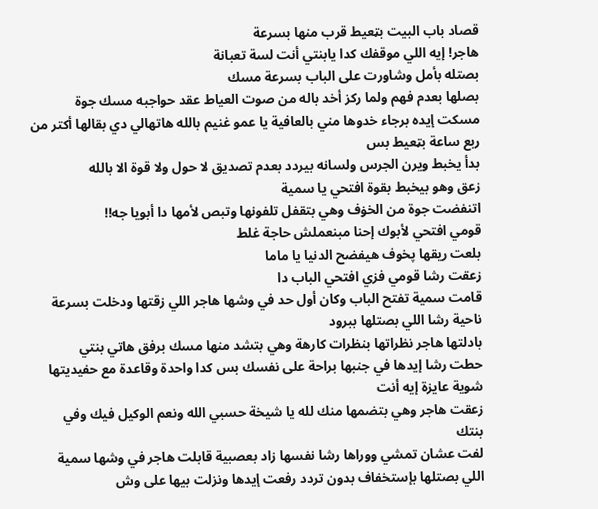قصاد باب البيت بټعيط قرب منها بسرعة
هاجر! إيه اللي موقفك كدا يابنتي أنت لسة تعبانة
بصتله بأمل وشاورت على الباب بسرعة مسك
بصلها بعدم فهم ولما ركز أخد باله من صوت العياط عقد حواجبه مسك جوة
مسكت إيده برجاء خدوها مني بالعافية يا عمو غنيم بالله هاتهالي دي بقالها أكتر من ربع ساعة بټعيط بس
بدأ يخبط ويرن الجرس ولسانه بيردد بعدم تصديق لا حول ولا قوة الا بالله
زعق وهو بيخبط بقوة افتحي يا سمية
اتنفضت جوة من الخۏف وهي بتقفل تلفونها وتبص لأمها دا أبويا جه!!
قومي افتحي لأبوك إحنا مبنعملش حاجة غلط
بلعت ريقها پخوف هيفضح الدنيا يا ماما
زعقت رشا قومي فزي افتحي الباب دا
قامت سمية تفتح الباب وكان أول حد في وشها هاجر اللي زقتها ودخلت بسرعة ناحية رشا اللي بصتلها ببرود
بادلتها هاجر نظراتها بنظرات كارهة وهي بتشد منها مسك برفق هاتي بنتي
حطت رشا إيدها في جنبها براحة على نفسك بس كدا واحدة وقاعدة مع حفيديتها شوية عايزة إيه أنت
زعقت هاجر وهي بتضمها منك لله يا شيخة حسبي الله ونعم الوكيل فيك وفي بنتك
لفت عشان تمشي ووراها رشا نفسها زاد بعصبية قابلت هاجر في وشها سمية اللي بصتلها بإستخفاف بدون تردد رفعت إيدها ونزلت بيها على وش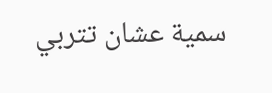سمية عشان تتربي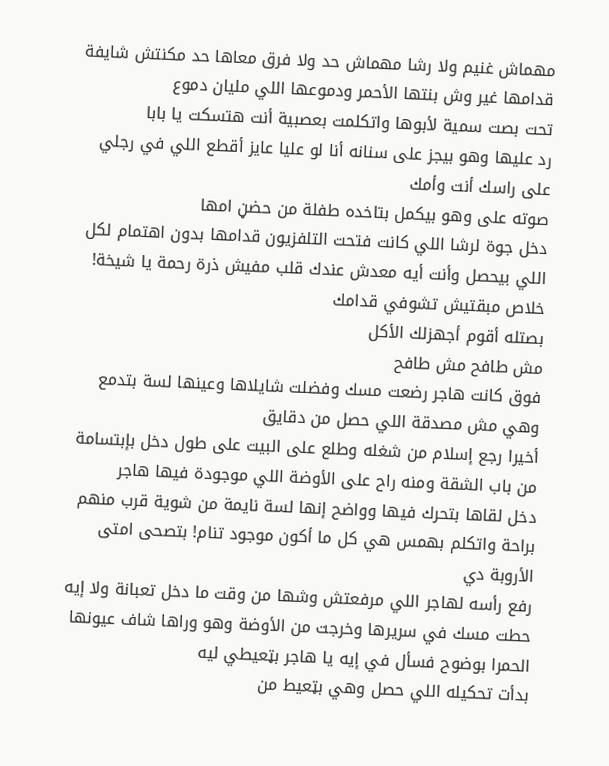مهماش غنيم ولا رشا مهماش حد ولا فرق معاها حد مكنتش شايفة قدامها غير وش بنتها الأحمر ودموعها اللي مليان دموع
تحت بصت سمية لأبوها واتكلمت بعصبية أنت هتسكت يا بابا
رد عليها وهو بيجز على سنانه أنا لو عليا عايز أقطع اللي في رجلي على راسك أنت وأمك
صوته على وهو بيكمل بتاخده طفلة من حضڼ امها
دخل جوة لرشا اللي كانت فتحت التلفزيون قدامها بدون اهتمام لكل اللي بيحصل وأنت أيه معدش عندك قلب مفيش ذرة رحمة يا شيخة! خلاص مبقتيش تشوفي قدامك
بصتله أقوم أجهزلك الأكل
مش طافح مش طافح
فوق كانت هاجر رضعت مسك وفضلت شايلاها وعينها لسة بتدمع وهي مش مصدقة اللي حصل من دقايق
أخيرا رجع إسلام من شغله وطلع على البيت على طول دخل بإبتسامة من باب الشقة ومنه راح على الأوضة اللي موجودة فيها هاجر
دخل لقاها بتحرك فيها وواضح إنها لسة نايمة من شوية قرب منهم براحة واتكلم بهمس هي كل ما أكون موجود تنام! بتصحى امتى الأروبة دي
رفع رأسه لهاجر اللي مرفعتش وشها من وقت ما دخل تعبانة ولا إيه
حطت مسك في سريرها وخرجت من الأوضة وهو وراها شاف عيونها الحمرا بوضوح فسأل في إيه يا هاجر بټعيطي ليه
بدأت تحكيله اللي حصل وهي بټعيط من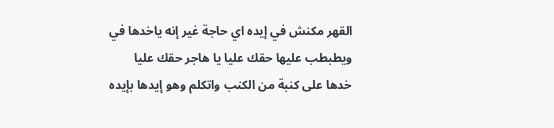القهر مكنش في إيده اي حاجة غير إنه ياخدها في ويطبطب عليها حقك عليا يا هاجر حقك عليا
خدها على كنبة من الكنب واتكلم وهو إيدها بإيده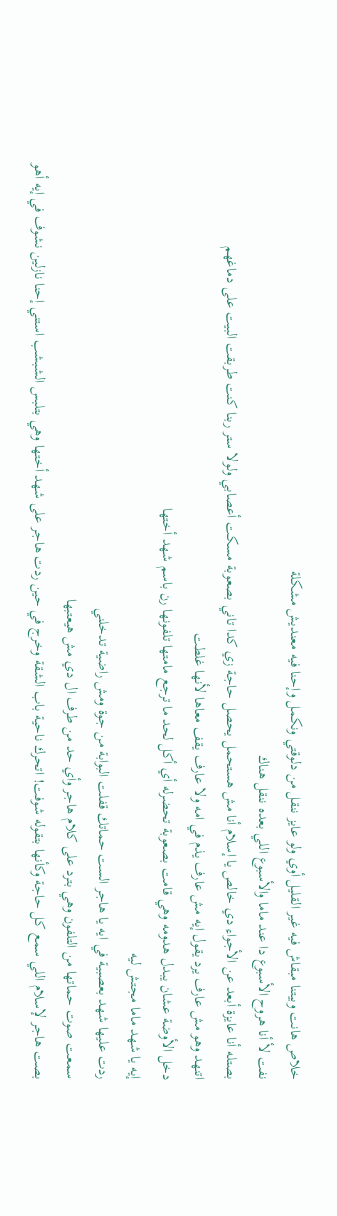خلاص هانت وبيتنا مبقاش فيه غير القليل أوي ولو عايز ننقل من دلوقتي ونكمل وإحنا فيه معنديش مشكلة
نفت لأ أنا هروح الأسبوع دا عند ماما والأسبوع اللي بعده ننقل هناك
بصتله أنا عايزة أبعد عن الأجواء دي خالص يا إسلام أنا مش هستحمل يحصل حاجة زي كدا تاني بصعوبة مسكت أعصابي ولولا ستر ربنا كنت طربقت البيت على دماغهم
اتنهد وهو مش عارف يرد يقول إيه مش عارف يذم في امه ولا عارف يقف معاها لأنها غلطت
دخل الأوضة عشان يبدل هدومه وهي قامت بصعوبة تحضرله أي أكل لحد ما ترجع مامتها تلفونها رن باسم شهد أختها
إيه يا شهد ماما مجتش ليه
ردت عليها شهد بعصبية في ايه يا هاجر الست حماتك قفلت البوابة من جوة ومش راضية تدخلني
سمعت صوت حماتها من التلفون وهي بترد على كلام هاجر وأي حد من طرف ال دي مش هيعتبها
بصت هاجر لإسلام اللي سمع كل حاجة وكأنها بتقوله شوفت! اتحرك ناحية باب الشقة وخرج في حين ردت هاجر على شهد أختها وهي بتلبس الشبشب استني إحنا نازلين نشوف في إيه أهو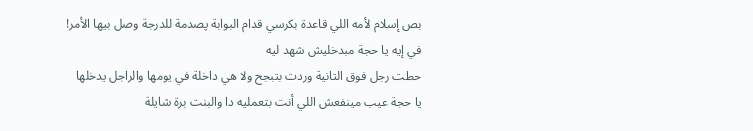بص إسلام لأمه اللي قاعدة بكرسي قدام البوابة پصدمة للدرجة وصل بيها الأمر!
في إيه يا حجة مبدخليش شهد ليه
حطت رجل فوق التانية وردت بتبجح ولا هي داخلة في يومها والراجل يدخلها
يا حجة عيب مينفعش اللي أنت بتعمليه دا والبنت برة شايلة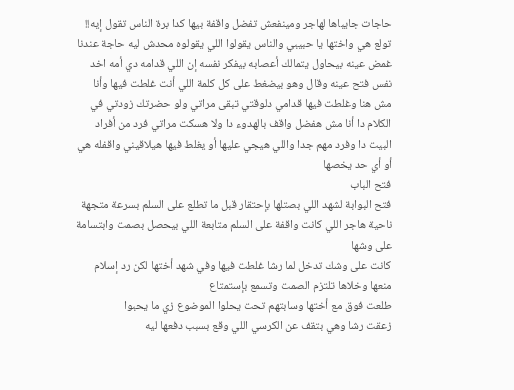حاجات جايباها لهاجر ومينفعش تفضل واقفة بيها كدا برة الناس تقول إيه!!
تولع هي واختها يا حبيبي والناس يقولوا اللي يقولوه محدش ليه حاجة عندنا
غمض عينه بيحاول يتمالك أعصابه بيفكر نفسه إن اللي قدامه دي أمه اخد نفس فتح عينه وقال وهو بيضغط على كل كلمة اللي أنت غلطت فيها وأنا مش هنا وغلطت فيها قدامي دلوقتي تبقى مراتي ولو حضرتك زودتي في الكلام دا أنا مش هفضل واقف بالهدوء دا ولا هسكت مراتي فرد من أفراد البيت دا وفرد مهم جدا واللي هيجي عليها أو يغلط فيها هيلاقيني واقفله هي أو أي حد يخصها
فتح الباب
فتح البوابة لشهد اللي بصتلها بإحتقار قبل ما تطلع على السلم بسرعة متجهة ناحية هاجر اللي كانت واقفة على السلم متابعة اللي بيحصل بصمت وابتسامة على وشها
كانت على وشك تدخل لما رشا غلطت فيها وفي شهد أختها لكن رد إسلام منعها وخلاها تلتزم الصمت وتسمع بإستمتاع
طلعت فوق مع أختها وسابتهم تحت يحلوا الموضوع زي ما يحبوا
زعقت رشا وهي بتقف عن الكرسي اللي وقع بسبب دفعها ليه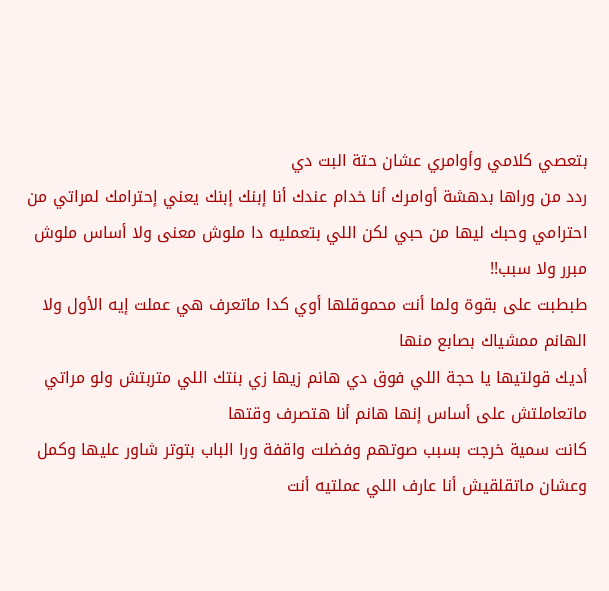بتعصي كلامي وأوامري عشان حتة البت دي
ردد من وراها بدهشة أوامرك أنا خدام عندك أنا إبنك إبنك يعني إحترامك لمراتي من احترامي وحبك ليها من حبي لكن اللي بتعمليه دا ملوش معنى ولا أساس ملوش مبرر ولا سبب!!
طبطبت على بقوة ولما أنت محموقلها أوي كدا ماتعرف هي عملت إيه الأول ولا الهانم ممشياك بصابع منها
أديك قولتيها يا حجة اللي فوق دي هانم زيها زي بنتك اللي متربتش ولو مراتي ماتعاملتش على أساس إنها هانم أنا هتصرف وقتها
كانت سمية خرجت بسبب صوتهم وفضلت واقفة ورا الباب بتوتر شاور عليها وكمل وعشان ماتقلقيش أنا عارف اللي عملتيه أنت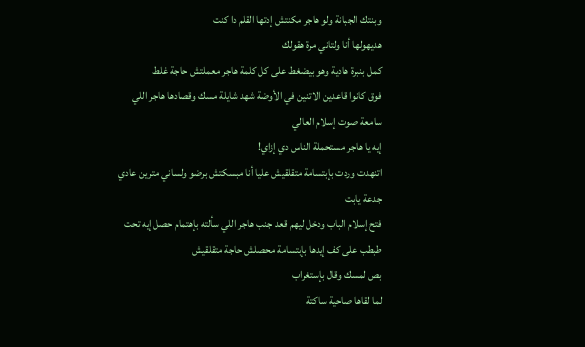وبنتك الجبانة ولو هاجر مكنتش إدتها القلم دا كنت
هديهولها أنا ولتاني مرة هقولك
كمل بنبرة هادية وهو بيضغط على كل كلمة هاجر معملتش حاجة غلط
فوق كانوا قاعدين الاتنين في الأوضة شهد شايلة مسك وقصادها هاجر اللي سامعة صوت إسلام العالي
إيه يا هاجر مستحملة الناس دي إزاي!
اتنهدت وردت بإبتسامة متقلقيش عليا أنا مبسكتش برضو ولساني مترين عادي
جدعة يابت
فتح إسلام الباب ودخل ليهم قعد جنب هاجر اللي سألته بإهتمام حصل إيه تحت
طبطب على كف إيدها بإبتسامة محصلش حاجة متقلقيش
بص لمسك وقال بإستغراب
لما لقاها صاحية ساكتة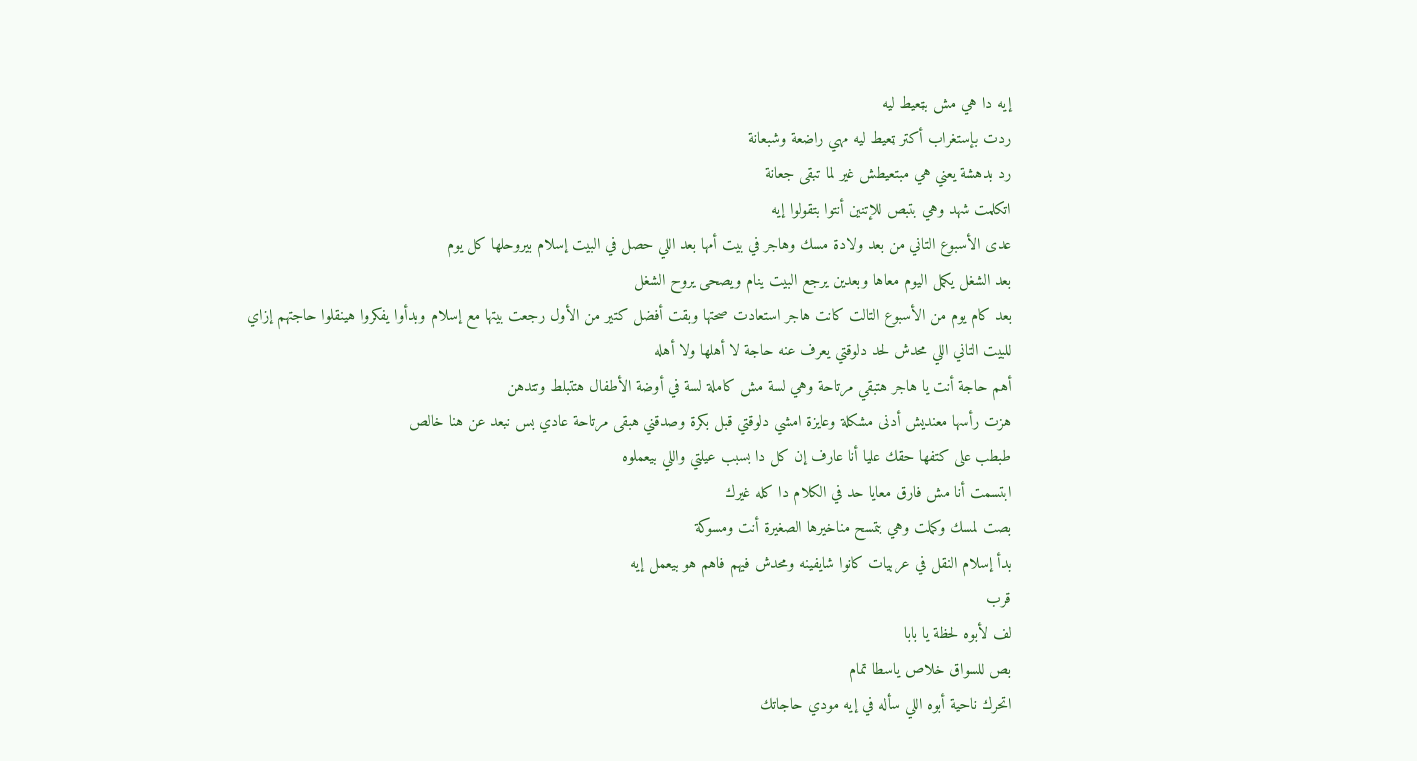إيه دا هي مش بټعيط ليه
ردت بإستغراب أكتر ټعيط ليه مهي راضعة وشبعانة
رد بدهشة يعني هي مبتعيطش غير لما تبقى جعانة
اتكلمت شهد وهي بتبص للإتنين أنتوا بتقولوا إيه
عدى الأسبوع التاني من بعد ولادة مسك وهاجر في بيت أمها بعد اللي حصل في البيت إسلام بيروحلها كل يوم
بعد الشغل يكمل اليوم معاها وبعدين يرجع البيت ينام ويصحى يروح الشغل
بعد كام يوم من الأسبوع التالت كانت هاجر استعادت صحتها وبقت أفضل كتير من الأول رجعت بيتها مع إسلام وبدأوا يفكروا هينقلوا حاجتهم إزاي للبيت التاني اللي محدش لحد دلوقتي يعرف عنه حاجة لا أهلها ولا أهله
أهم حاجة أنت يا هاجر هتبقي مرتاحة وهي لسة مش كاملة لسة في أوضة الأطفال هتتبلط وتتدهن
هزت رأسها معنديش أدنى مشكلة وعايزة امشي دلوقتي قبل بكرة وصدقني هبقى مرتاحة عادي بس نبعد عن هنا خالص
طبطب على كتفها حقك عليا أنا عارف إن كل دا بسبب عيلتي واللي بيعملوه
ابتسمت أنا مش فارق معايا حد في الكلام دا كله غيرك
بصت لمسك وكملت وهي بتمسح مناخيرها الصغيرة أنت ومسوكة
بدأ إسلام النقل في عربيات كانوا شايفينه ومحدش فيهم فاهم هو بيعمل إيه
قرب
لف لأبوه لحظة يا بابا
بص للسواق خلاص ياسطا تمام
اتحرك ناحية أبوه اللي سأله في إيه مودي حاجاتك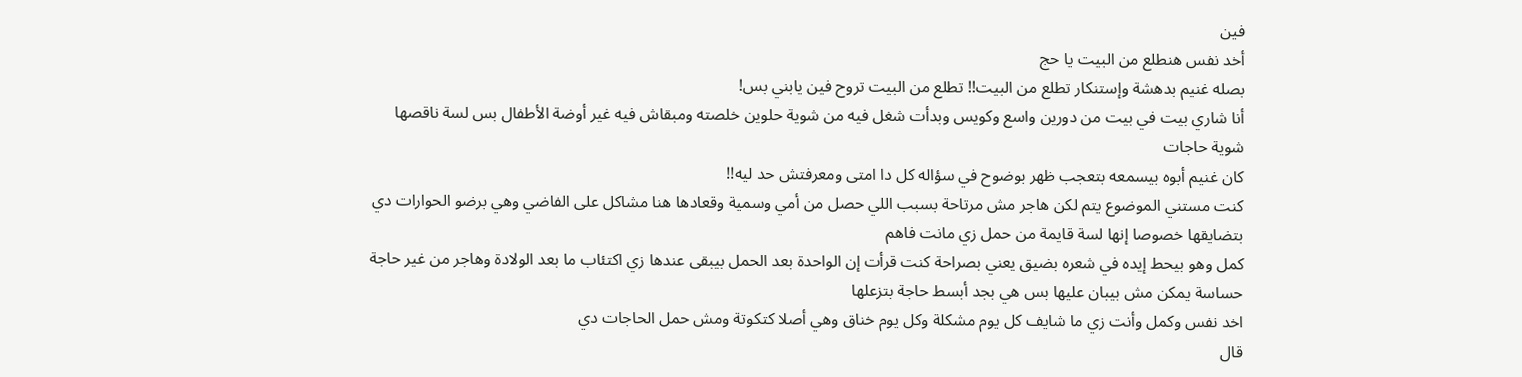فين
أخد نفس هنطلع من البيت يا حج
بصله غنيم بدهشة وإستنكار تطلع من البيت!! تطلع من البيت تروح فين يابني بس!
أنا شاري بيت في بيت من دورين واسع وكويس وبدأت شغل فيه من شوية حلوين خلصته ومبقاش فيه غير أوضة الأطفال بس لسة ناقصها شوية حاجات
كان غنيم أبوه بيسمعه بتعجب ظهر بوضوح في سؤاله كل دا امتى ومعرفتش حد ليه!!
كنت مستني الموضوع يتم لكن هاجر مش مرتاحة بسبب اللي حصل من أمي وسمية وقعادها هنا مشاكل على الفاضي وهي برضو الحوارات دي بتضايقها خصوصا إنها لسة قايمة من حمل زي مانت فاهم
كمل وهو بيحط إيده في شعره بضيق يعني بصراحة كنت قرأت إن الواحدة بعد الحمل بيبقى عندها زي اكتئاب ما بعد الولادة وهاجر من غير حاجة حساسة يمكن مش بيبان عليها بس هي بجد أبسط حاجة بتزعلها
اخد نفس وكمل وأنت زي ما شايف كل يوم مشكلة وكل يوم خناق وهي أصلا كتكوتة ومش حمل الحاجات دي
قال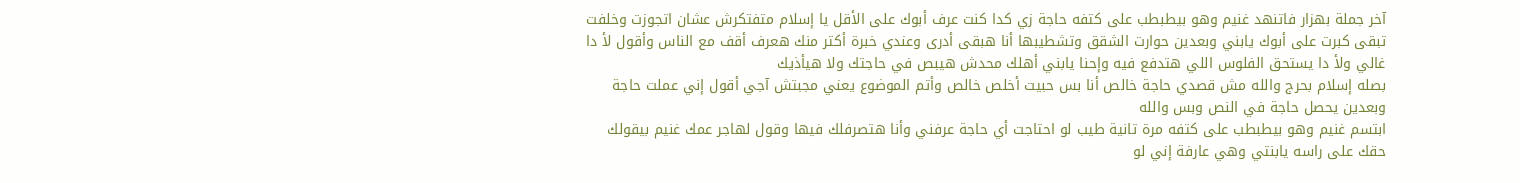آخر جملة بهزار فاتنهد غنيم وهو بيطبطب على كتفه حاجة زي كدا كنت عرف أبوك على الأقل يا إسلام متفتكرش عشان اتجوزت وخلفت تبقى كبرت على أبوك يابني وبعدين حوارت الشقق وتشطيبها أنا هبقى أدرى وعندي خبرة أكتر منك هعرف أقف مع الناس وأقول لأ دا غالي ولأ دا يستحق الفلوس اللي هتدفع فيه وإحنا يابني أهلك محدش هيبص في حاجتك ولا ھيأذيك
بصله إسلام بحرج والله مش قصدي حاجة خالص أنا بس حبيت أخلص خالص وأتم الموضوع يعني مجبتش آجي أقول إني عملت حاجة وبعدين يحصل حاجة في النص وبس والله
ابتسم غنيم وهو بيطبطب على كتفه مرة تانية طيب لو احتاجت أي حاجة عرفني وأنا هتصرفلك فيها وقول لهاجر عمك غنيم بيقولك حقك على راسه يابنتي وهي عارفة إني لو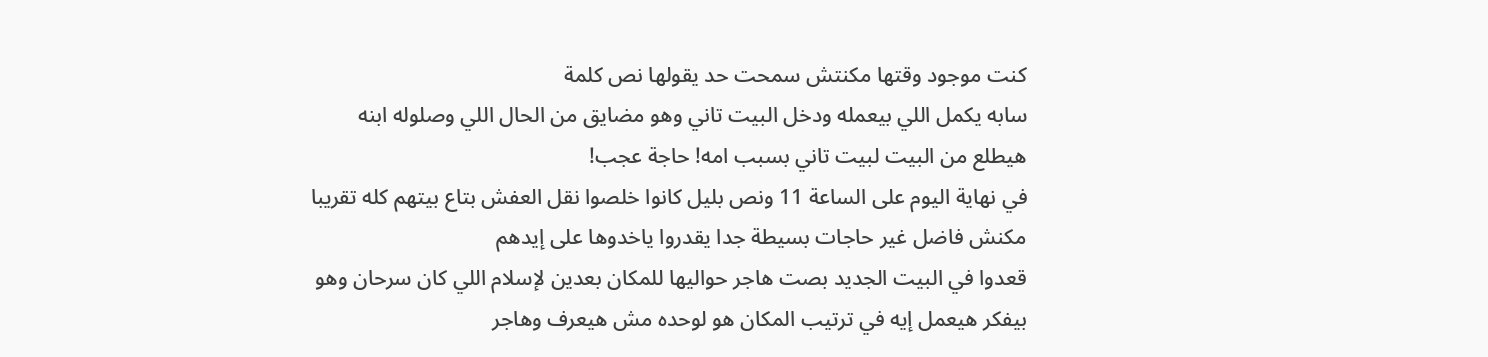كنت موجود وقتها مكنتش سمحت حد يقولها نص كلمة
سابه يكمل اللي بيعمله ودخل البيت تاني وهو مضايق من الحال اللي وصلوله ابنه هيطلع من البيت لبيت تاني بسبب امه! حاجة عجب!
في نهاية اليوم على الساعة 11 ونص بليل كانوا خلصوا نقل العفش بتاع بيتهم كله تقريبا مكنش فاضل غير حاجات بسيطة جدا يقدروا ياخدوها على إيدهم
قعدوا في البيت الجديد بصت هاجر حواليها للمكان بعدين لإسلام اللي كان سرحان وهو بيفكر هيعمل إيه في ترتيب المكان هو لوحده مش هيعرف وهاجر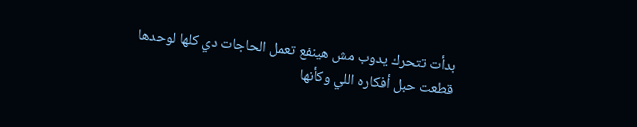بدأت تتحرك يدوب مش هينفع تعمل الحاجات دي كلها لوحدها
قطعت حبل أفكاره اللي وكأنها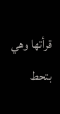قرأتها وهي بتحط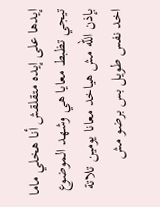إيدها على إيده متقلقش أنا هخلي ماما تيجي تظبط معايا هي وشهد الموضوع بإذن الله مش هياخد معانا يومين تلاتة
اخد نفس طويل بس برضو مش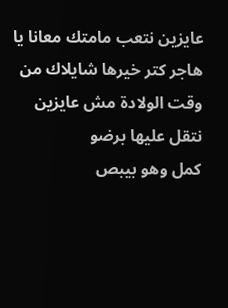عايزين نتعب مامتك معانا يا هاجر كتر خيرها شايلاك من وقت الولادة مش عايزين نتقل عليها برضو
كمل وهو بيبص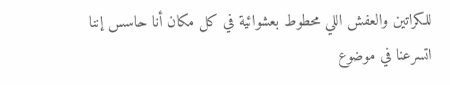للكراتين والعفش اللي محطوط بعشوائية في كل مكان أنا حاسس إننا اتسرعنا في موضوع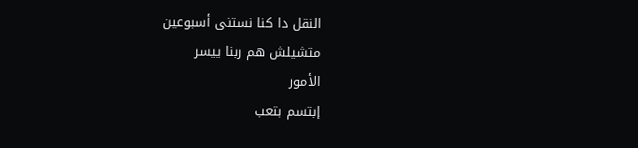النقل دا كنا نستنى أسبوعين
متشيلش هم ربنا ييسر
الأمور
إبتسم بتعب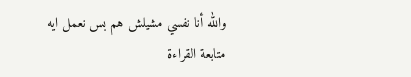والله أنا نفسي مشيلش هم بس نعمل ايه
متابعة القراءة